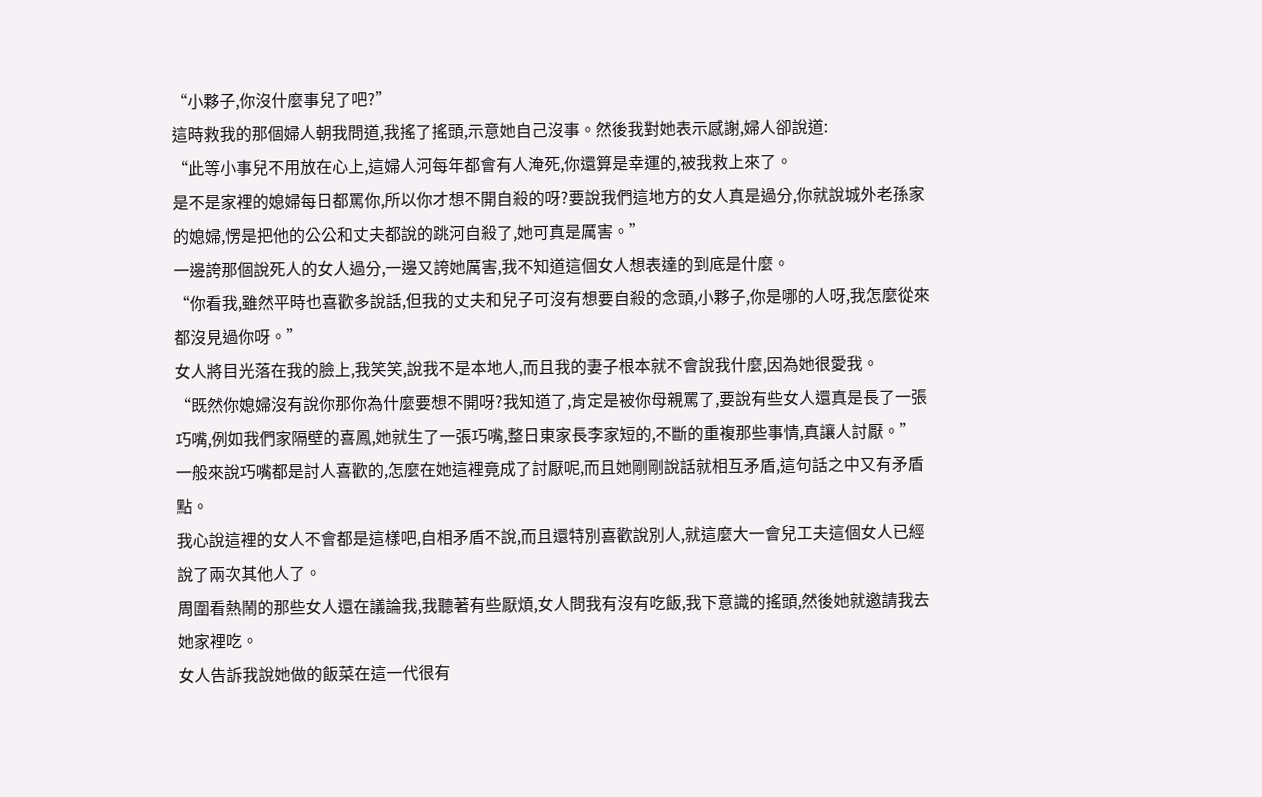“小夥子,你沒什麼事兒了吧?”
這時救我的那個婦人朝我問道,我搖了搖頭,示意她自己沒事。然後我對她表示感謝,婦人卻說道:
“此等小事兒不用放在心上,這婦人河每年都會有人淹死,你還算是幸運的,被我救上來了。
是不是家裡的媳婦每日都罵你,所以你才想不開自殺的呀?要說我們這地方的女人真是過分,你就說城外老孫家的媳婦,愣是把他的公公和丈夫都說的跳河自殺了,她可真是厲害。”
一邊誇那個說死人的女人過分,一邊又誇她厲害,我不知道這個女人想表達的到底是什麼。
“你看我,雖然平時也喜歡多說話,但我的丈夫和兒子可沒有想要自殺的念頭,小夥子,你是哪的人呀,我怎麼從來都沒見過你呀。”
女人將目光落在我的臉上,我笑笑,說我不是本地人,而且我的妻子根本就不會說我什麼,因為她很愛我。
“既然你媳婦沒有說你那你為什麼要想不開呀?我知道了,肯定是被你母親罵了,要說有些女人還真是長了一張巧嘴,例如我們家隔壁的喜鳳,她就生了一張巧嘴,整日東家長李家短的,不斷的重複那些事情,真讓人討厭。”
一般來說巧嘴都是討人喜歡的,怎麼在她這裡竟成了討厭呢,而且她剛剛說話就相互矛盾,這句話之中又有矛盾點。
我心說這裡的女人不會都是這樣吧,自相矛盾不說,而且還特別喜歡說別人,就這麼大一會兒工夫這個女人已經說了兩次其他人了。
周圍看熱鬧的那些女人還在議論我,我聽著有些厭煩,女人問我有沒有吃飯,我下意識的搖頭,然後她就邀請我去她家裡吃。
女人告訴我說她做的飯菜在這一代很有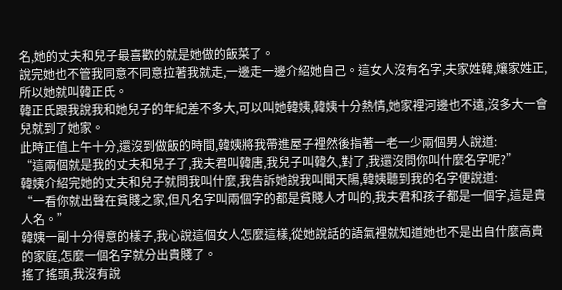名,她的丈夫和兒子最喜歡的就是她做的飯菜了。
說完她也不管我同意不同意拉著我就走,一邊走一邊介紹她自己。這女人沒有名字,夫家姓韓,孃家姓正,所以她就叫韓正氏。
韓正氏跟我說我和她兒子的年紀差不多大,可以叫她韓姨,韓姨十分熱情,她家裡河邊也不遠,沒多大一會兒就到了她家。
此時正值上午十分,還沒到做飯的時間,韓姨將我帶進屋子裡然後指著一老一少兩個男人說道:
“這兩個就是我的丈夫和兒子了,我夫君叫韓唐,我兒子叫韓久,對了,我還沒問你叫什麼名字呢?”
韓姨介紹完她的丈夫和兒子就問我叫什麼,我告訴她說我叫聞天陽,韓姨聽到我的名字便說道:
“一看你就出聲在貧賤之家,但凡名字叫兩個字的都是貧賤人才叫的,我夫君和孩子都是一個字,這是貴人名。”
韓姨一副十分得意的樣子,我心說這個女人怎麼這樣,從她說話的語氣裡就知道她也不是出自什麼高貴的家庭,怎麼一個名字就分出貴賤了。
搖了搖頭,我沒有說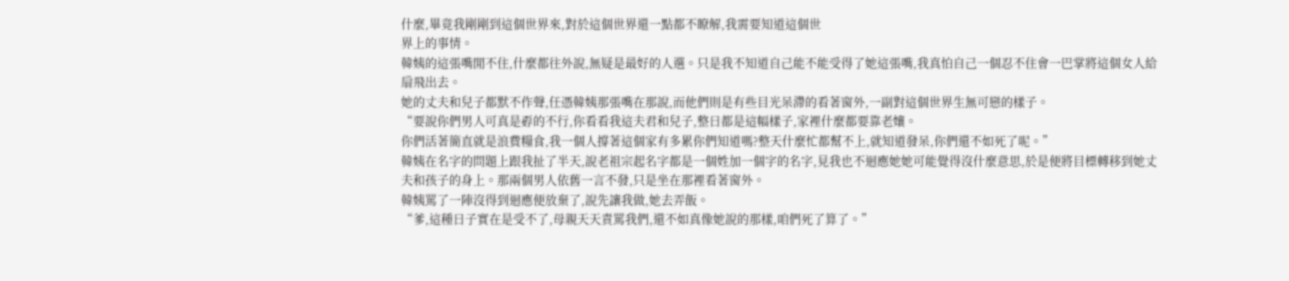什麼,畢竟我剛剛到這個世界來,對於這個世界還一點都不瞭解,我需要知道這個世
界上的事情。
韓姨的這張嘴閒不住,什麼都往外說,無疑是最好的人選。只是我不知道自己能不能受得了她這張嘴,我真怕自己一個忍不住會一巴掌將這個女人給扇飛出去。
她的丈夫和兒子都默不作聲,任憑韓姨那張嘴在那說,而他們則是有些目光呆滯的看著窗外,一副對這個世界生無可戀的樣子。
“要說你們男人可真是孬的不行,你看看我這夫君和兒子,整日都是這幅樣子,家裡什麼都要靠老孃。
你們活著簡直就是浪費糧食,我一個人撐著這個家有多累你們知道嗎?整天什麼忙都幫不上,就知道發呆,你們還不如死了呢。”
韓姨在名字的問題上跟我扯了半天,說老祖宗起名字都是一個姓加一個字的名字,見我也不迴應她她可能覺得沒什麼意思,於是便將目標轉移到她丈夫和孩子的身上。那兩個男人依舊一言不發,只是坐在那裡看著窗外。
韓姨罵了一陣沒得到迴應便放棄了,說先讓我做,她去弄飯。
“爹,這種日子實在是受不了,母親天天責罵我們,還不如真像她說的那樣,咱們死了算了。”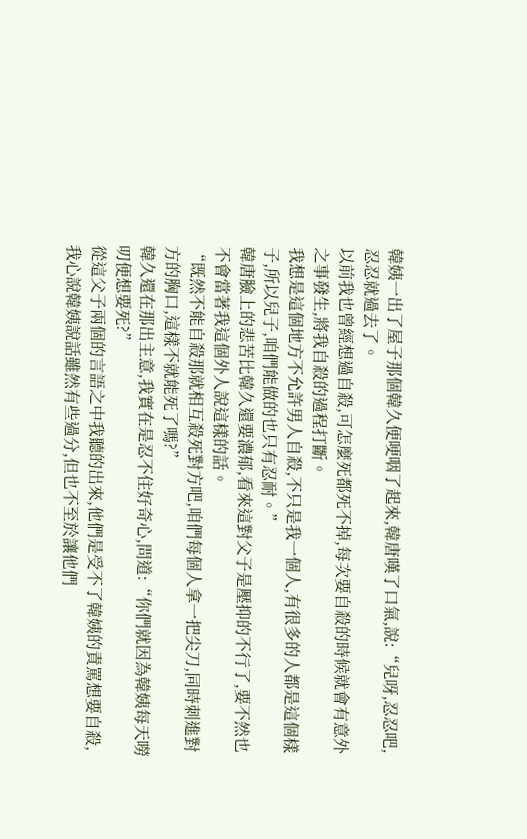韓姨一出了屋子那個韓久便哽咽了起來,韓唐嘆了口氣,說:“兒呀,忍忍吧,忍忍就過去了。
以前我也曾經想過自殺,可怎麼死都死不掉,每次要自殺的時候就會有意外之事發生,將我自殺的過程打斷。
我想是這個地方不允許男人自殺,不只是我一個人,有很多的人都是這個樣子,所以兒子,咱們能做的也只有忍耐。”
韓唐臉上的悲苦比韓久還要濃郁,看來這對父子是壓抑的不行了,要不然也不會當著我這個外人說這樣的話。
“既然不能自殺那就相互殺死對方吧,咱們每個人拿一把尖刀,同時刺進對方的胸口,這樣不就能死了嗎?”
韓久還在那出主意,我實在是忍不住好奇心,問道:“你們就因為韓姨每天嘮叨便想要死?”
從這父子兩個的言語之中我聽的出來,他們是受不了韓姨的責罵想要自殺,我心說韓姨說話雖然有些過分,但也不至於讓他們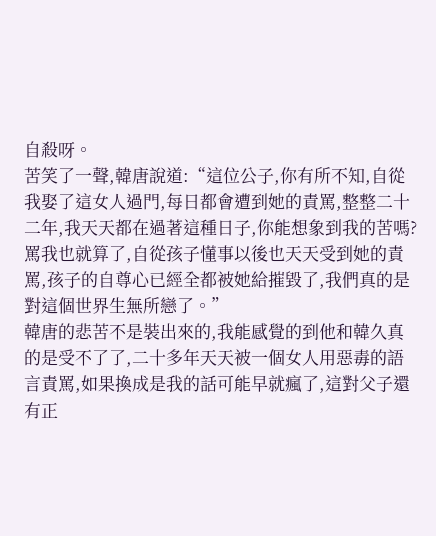自殺呀。
苦笑了一聲,韓唐說道:“這位公子,你有所不知,自從我娶了這女人過門,每日都會遭到她的責罵,整整二十二年,我天天都在過著這種日子,你能想象到我的苦嗎?
罵我也就算了,自從孩子懂事以後也天天受到她的責罵,孩子的自尊心已經全都被她給摧毀了,我們真的是對這個世界生無所戀了。”
韓唐的悲苦不是裝出來的,我能感覺的到他和韓久真的是受不了了,二十多年天天被一個女人用惡毒的語言責罵,如果換成是我的話可能早就瘋了,這對父子還有正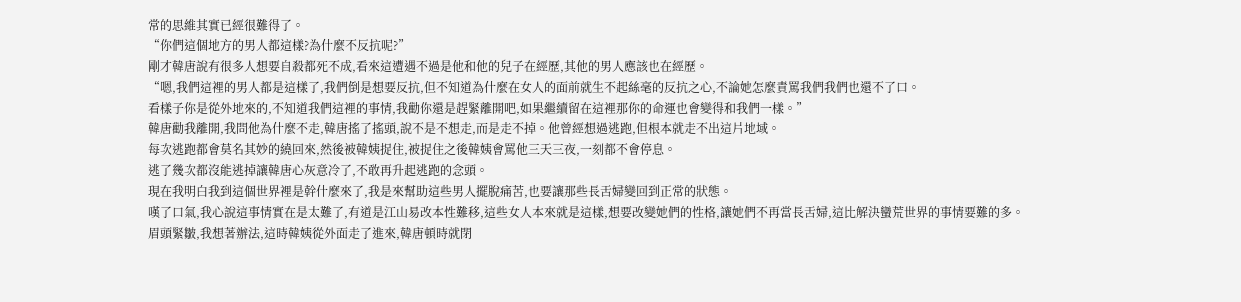常的思維其實已經很難得了。
“你們這個地方的男人都這樣?為什麼不反抗呢?”
剛才韓唐說有很多人想要自殺都死不成,看來這遭遇不過是他和他的兒子在經歷,其他的男人應該也在經歷。
“嗯,我們這裡的男人都是這樣了,我們倒是想要反抗,但不知道為什麼在女人的面前就生不起絲毫的反抗之心,不論她怎麼責罵我們我們也還不了口。
看樣子你是從外地來的,不知道我們這裡的事情,我勸你還是趕緊離開吧,如果繼續留在這裡那你的命運也會變得和我們一樣。”
韓唐勸我離開,我問他為什麼不走,韓唐搖了搖頭,說不是不想走,而是走不掉。他曾經想過逃跑,但根本就走不出這片地域。
每次逃跑都會莫名其妙的繞回來,然後被韓姨捉住,被捉住之後韓姨會罵他三天三夜,一刻都不會停息。
逃了幾次都沒能逃掉讓韓唐心灰意冷了,不敢再升起逃跑的念頭。
現在我明白我到這個世界裡是幹什麼來了,我是來幫助這些男人擺脫痛苦,也要讓那些長舌婦變回到正常的狀態。
嘆了口氣,我心說這事情實在是太難了,有道是江山易改本性難移,這些女人本來就是這樣,想要改變她們的性格,讓她們不再當長舌婦,這比解決蠻荒世界的事情要難的多。
眉頭緊皺,我想著辦法,這時韓姨從外面走了進來,韓唐頓時就閉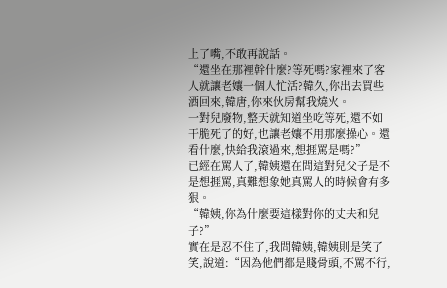上了嘴,不敢再說話。
“還坐在那裡幹什麼?等死嗎?家裡來了客人就讓老孃一個人忙活?韓久,你出去買些酒回來,韓唐,你來伙房幫我燒火。
一對兒廢物,整天就知道坐吃等死,還不如干脆死了的好,也讓老孃不用那麼操心。還看什麼,快給我滾過來,想捱罵是嗎?”
已經在罵人了,韓姨還在問這對兒父子是不是想捱罵,真難想象她真罵人的時候會有多狠。
“韓姨,你為什麼要這樣對你的丈夫和兒子?”
實在是忍不住了,我問韓姨,韓姨則是笑了笑,說道:“因為他們都是賤骨頭,不罵不行,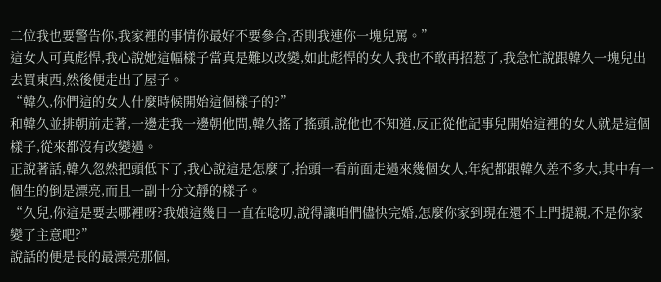二位我也要警告你,我家裡的事情你最好不要參合,否則我連你一塊兒罵。”
這女人可真彪悍,我心說她這幅樣子當真是難以改變,如此彪悍的女人我也不敢再招惹了,我急忙說跟韓久一塊兒出去買東西,然後便走出了屋子。
“韓久,你們這的女人什麼時候開始這個樣子的?”
和韓久並排朝前走著,一邊走我一邊朝他問,韓久搖了搖頭,說他也不知道,反正從他記事兒開始這裡的女人就是這個樣子,從來都沒有改變過。
正說著話,韓久忽然把頭低下了,我心說這是怎麼了,抬頭一看前面走過來幾個女人,年紀都跟韓久差不多大,其中有一個生的倒是漂亮,而且一副十分文靜的樣子。
“久兒,你這是要去哪裡呀?我娘這幾日一直在唸叨,說得讓咱們儘快完婚,怎麼你家到現在還不上門提親,不是你家變了主意吧?”
說話的便是長的最漂亮那個,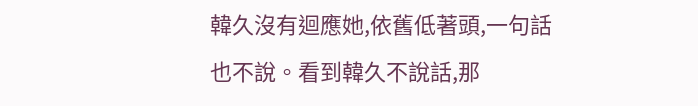韓久沒有迴應她,依舊低著頭,一句話也不說。看到韓久不說話,那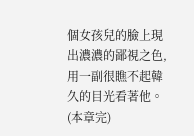個女孩兒的臉上現出濃濃的鄙視之色,用一副很瞧不起韓久的目光看著他。
(本章完)